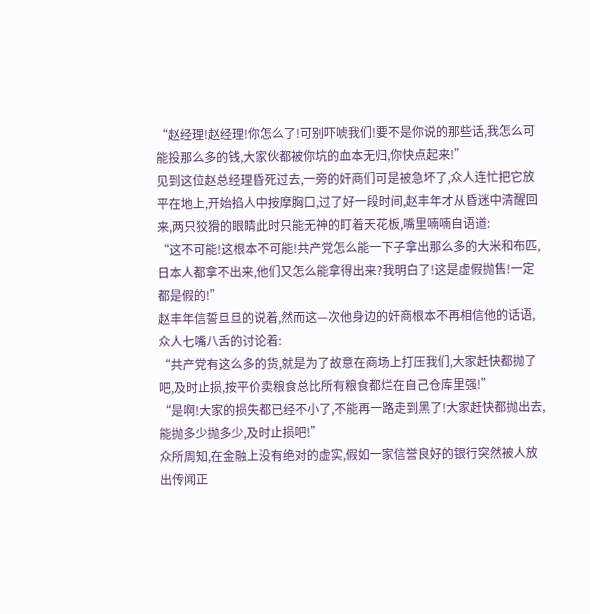“赵经理!赵经理!你怎么了!可别吓唬我们!要不是你说的那些话,我怎么可能投那么多的钱,大家伙都被你坑的血本无归,你快点起来!”
见到这位赵总经理昏死过去,一旁的奸商们可是被急坏了,众人连忙把它放平在地上,开始掐人中按摩胸口,过了好一段时间,赵丰年才从昏迷中清醒回来,两只狡猾的眼睛此时只能无神的盯着天花板,嘴里喃喃自语道:
“这不可能!这根本不可能!共产党怎么能一下子拿出那么多的大米和布匹,日本人都拿不出来,他们又怎么能拿得出来?我明白了!这是虚假抛售!一定都是假的!”
赵丰年信誓旦旦的说着,然而这—次他身边的奸商根本不再相信他的话语,众人七嘴八舌的讨论着:
“共产党有这么多的货,就是为了故意在商场上打压我们,大家赶快都抛了吧,及时止损,按平价卖粮食总比所有粮食都烂在自己仓库里强!”
“是啊!大家的损失都已经不小了,不能再一路走到黑了!大家赶快都抛出去,能抛多少抛多少,及时止损吧!”
众所周知,在金融上没有绝对的虚实,假如一家信誉良好的银行突然被人放出传闻正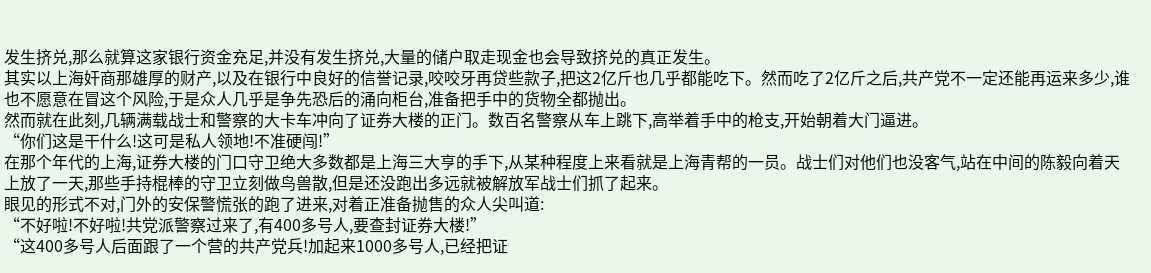发生挤兑,那么就算这家银行资金充足,并没有发生挤兑,大量的储户取走现金也会导致挤兑的真正发生。
其实以上海奸商那雄厚的财产,以及在银行中良好的信誉记录,咬咬牙再贷些款子,把这2亿斤也几乎都能吃下。然而吃了2亿斤之后,共产党不一定还能再运来多少,谁也不愿意在冒这个风险,于是众人几乎是争先恐后的涌向柜台,准备把手中的货物全都抛出。
然而就在此刻,几辆满载战士和警察的大卡车冲向了证券大楼的正门。数百名警察从车上跳下,高举着手中的枪支,开始朝着大门逼进。
“你们这是干什么!这可是私人领地!不准硬闯!”
在那个年代的上海,证券大楼的门口守卫绝大多数都是上海三大亨的手下,从某种程度上来看就是上海青帮的一员。战士们对他们也没客气,站在中间的陈毅向着天上放了一天,那些手持棍棒的守卫立刻做鸟兽散,但是还没跑出多远就被解放军战士们抓了起来。
眼见的形式不对,门外的安保警慌张的跑了进来,对着正准备抛售的众人尖叫道:
“不好啦!不好啦!共党派警察过来了,有400多号人,要查封证券大楼!”
“这400多号人后面跟了一个营的共产党兵!加起来1000多号人,已经把证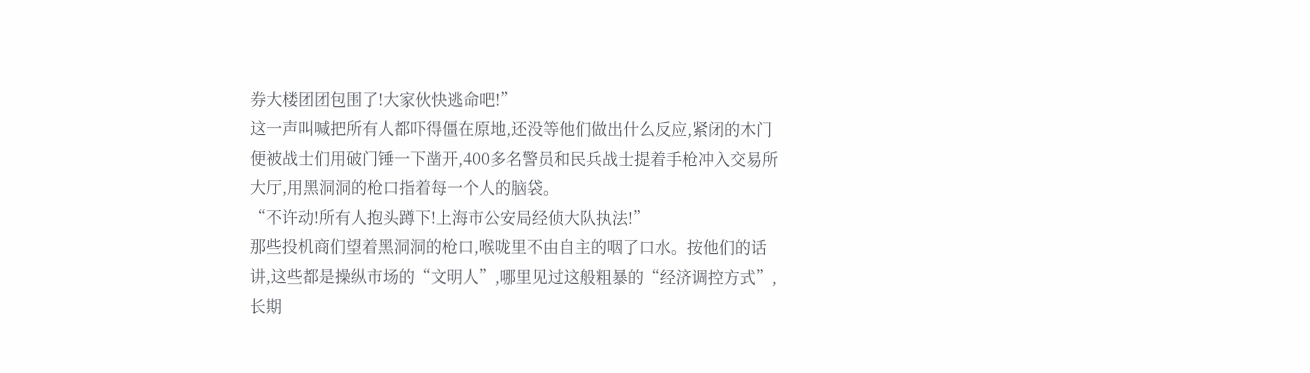券大楼团团包围了!大家伙快逃命吧!”
这一声叫喊把所有人都吓得僵在原地,还没等他们做出什么反应,紧闭的木门便被战士们用破门锤一下凿开,400多名警员和民兵战士提着手枪冲入交易所大厅,用黑洞洞的枪口指着每一个人的脑袋。
“不许动!所有人抱头蹲下!上海市公安局经侦大队执法!”
那些投机商们望着黑洞洞的枪口,喉咙里不由自主的咽了口水。按他们的话讲,这些都是操纵市场的“文明人”,哪里见过这般粗暴的“经济调控方式”,长期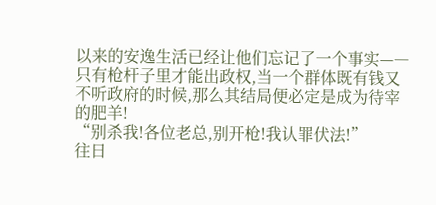以来的安逸生活已经让他们忘记了一个事实—―只有枪杆子里才能出政权,当一个群体既有钱又不听政府的时候,那么其结局便必定是成为待宰的肥羊!
“别杀我!各位老总,别开枪!我认罪伏法!”
往日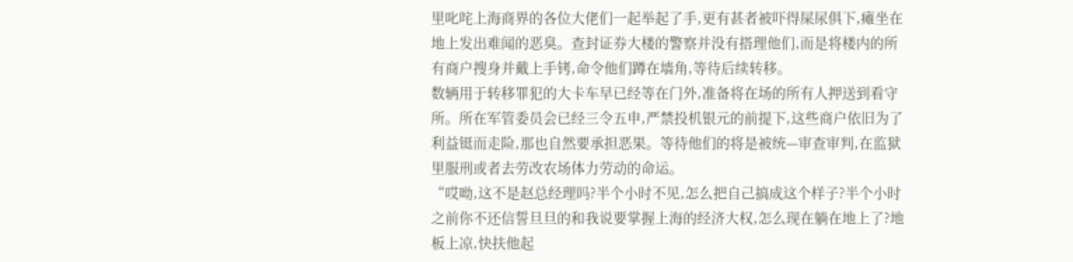里叱咤上海商界的各位大佬们一起举起了手,更有甚者被吓得屎尿俱下,瘫坐在地上发出难闻的恶臭。查封证券大楼的警察并没有搭理他们,而是将楼内的所有商户搜身并戴上手铐,命令他们蹲在墙角,等待后续转移。
数辆用于转移罪犯的大卡车早已经等在门外,准备将在场的所有人押送到看守所。所在军管委员会已经三令五申,严禁投机银元的前提下,这些商户依旧为了利益铤而走险,那也自然要承担恶果。等待他们的将是被统—审查审判,在监狱里服刑或者去劳改农场体力劳动的命运。
“哎呦,这不是赵总经理吗?半个小时不见,怎么把自己搞成这个样子?半个小时之前你不还信誓旦旦的和我说要掌握上海的经济大权,怎么现在躺在地上了?地板上凉,快扶他起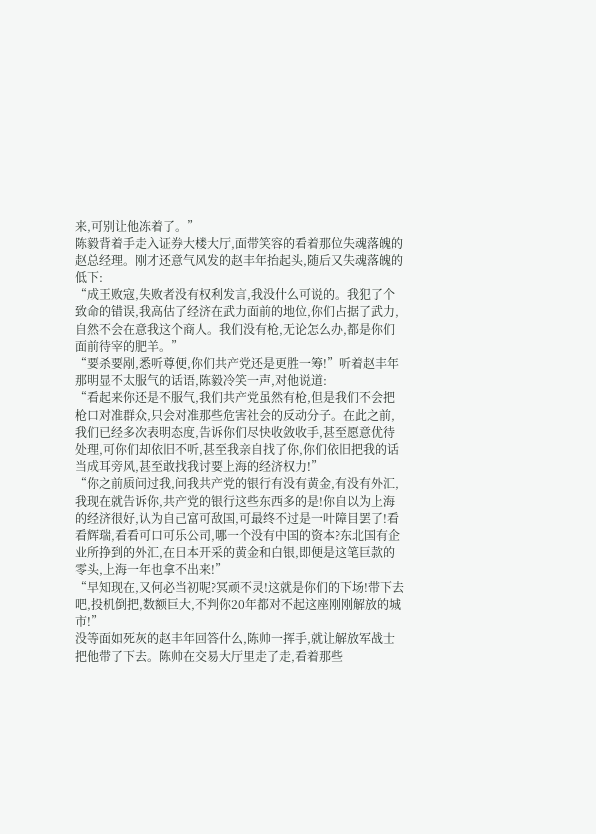来,可别让他冻着了。”
陈毅背着手走入证券大楼大厅,面带笑容的看着那位失魂落魄的赵总经理。刚才还意气风发的赵丰年抬起头,随后又失魂落魄的低下:
“成王败寇,失败者没有权利发言,我没什么可说的。我犯了个致命的错误,我高估了经济在武力面前的地位,你们占据了武力,自然不会在意我这个商人。我们没有枪,无论怎么办,都是你们面前待宰的肥羊。”
“要杀要剐,悉听尊便,你们共产党还是更胜一筹!”听着赵丰年那明显不太服气的话语,陈毅冷笑一声,对他说道:
“看起来你还是不服气,我们共产党虽然有枪,但是我们不会把枪口对准群众,只会对准那些危害社会的反动分子。在此之前,我们已经多次表明态度,告诉你们尽快收敛收手,甚至愿意优待处理,可你们却依旧不听,甚至我亲自找了你,你们依旧把我的话当成耳旁风,甚至敢找我讨要上海的经济权力!”
“你之前质问过我,问我共产党的银行有没有黄金,有没有外汇,我现在就告诉你,共产党的银行这些东西多的是!你自以为上海的经济很好,认为自己富可敌国,可最终不过是一叶障目罢了!看看辉瑞,看看可口可乐公司,哪一个没有中国的资本?东北国有企业所挣到的外汇,在日本开采的黄金和白银,即便是这笔巨款的零头,上海一年也拿不出来!”
“早知现在,又何必当初呢?冥顽不灵!这就是你们的下场!带下去吧,投机倒把,数额巨大,不判你20年都对不起这座刚刚解放的城市!”
没等面如死灰的赵丰年回答什么,陈帅一挥手,就让解放军战士把他带了下去。陈帅在交易大厅里走了走,看着那些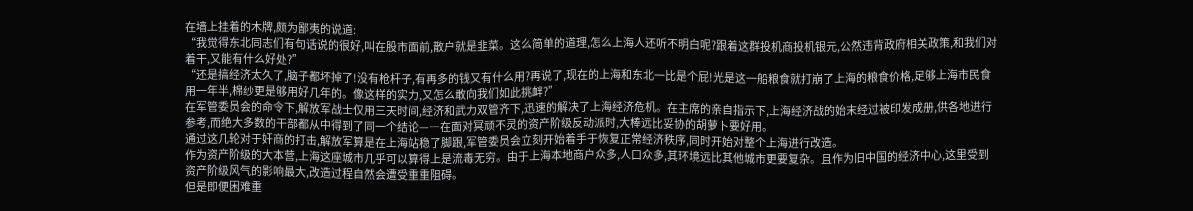在墙上挂着的木牌,颇为鄙夷的说道:
“我觉得东北同志们有句话说的很好,叫在股市面前,散户就是韭菜。这么简单的道理,怎么上海人还听不明白呢?跟着这群投机商投机银元,公然违背政府相关政策,和我们对着干,又能有什么好处?”
“还是搞经济太久了,脑子都坏掉了!没有枪杆子,有再多的钱又有什么用?再说了,现在的上海和东北一比是个屁!光是这一船粮食就打崩了上海的粮食价格,足够上海市民食用一年半,棉纱更是够用好几年的。像这样的实力,又怎么敢向我们如此挑衅?”
在军管委员会的命令下,解放军战士仅用三天时间,经济和武力双管齐下,迅速的解决了上海经济危机。在主席的亲自指示下,上海经济战的始末经过被印发成册,供各地进行参考,而绝大多数的干部都从中得到了同一个结论—―在面对冥顽不灵的资产阶级反动派时,大棒远比妥协的胡萝卜要好用。
通过这几轮对于奸商的打击,解放军算是在上海站稳了脚跟,军管委员会立刻开始着手于恢复正常经济秩序,同时开始对整个上海进行改造。
作为资产阶级的大本营,上海这座城市几乎可以算得上是流毒无穷。由于上海本地商户众多,人口众多,其环境远比其他城市更要复杂。且作为旧中国的经济中心,这里受到资产阶级风气的影响最大,改造过程自然会遭受重重阻碍。
但是即便困难重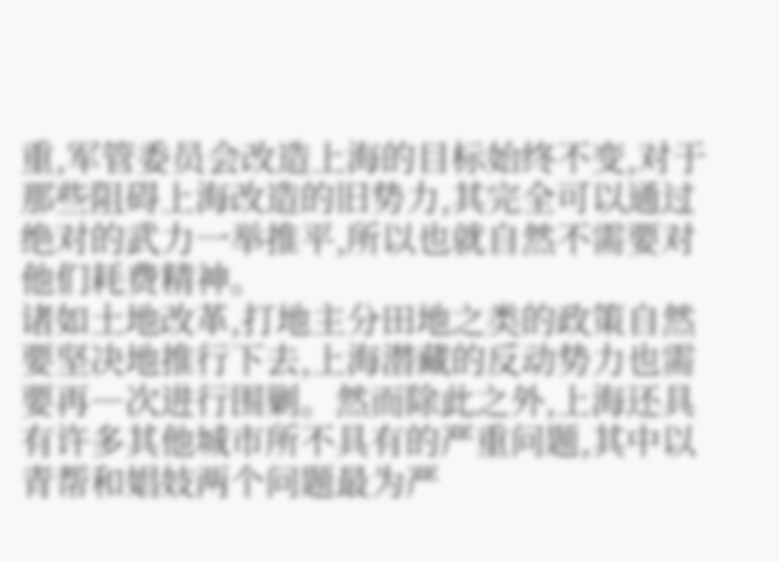重,军管委员会改造上海的目标始终不变,对于那些阻碍上海改造的旧势力,其完全可以通过绝对的武力一举推平,所以也就自然不需要对他们耗费精神。
诸如土地改革,打地主分田地之类的政策自然要坚决地推行下去,上海潜藏的反动势力也需要再―次进行围剿。然而除此之外,上海还具有许多其他城市所不具有的严重问题,其中以青帮和娼妓两个问题最为严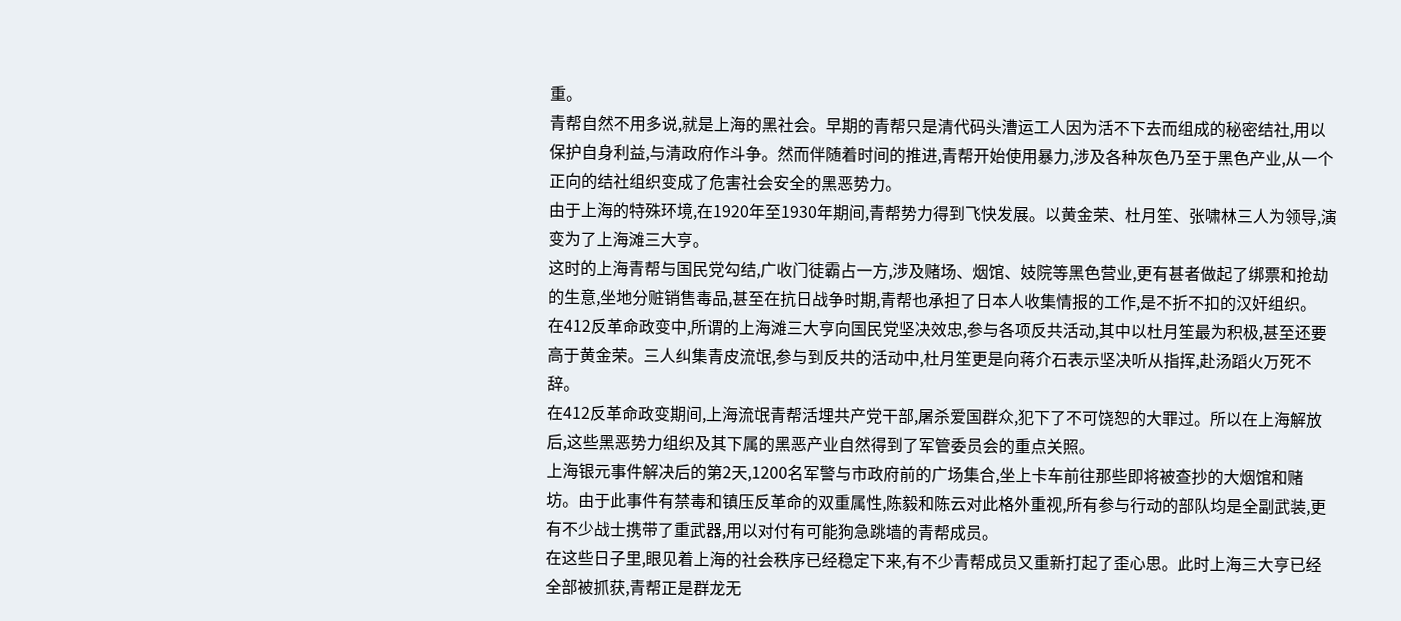重。
青帮自然不用多说,就是上海的黑社会。早期的青帮只是清代码头漕运工人因为活不下去而组成的秘密结社,用以保护自身利益,与清政府作斗争。然而伴随着时间的推进,青帮开始使用暴力,涉及各种灰色乃至于黑色产业,从一个正向的结社组织变成了危害社会安全的黑恶势力。
由于上海的特殊环境,在1920年至1930年期间,青帮势力得到飞快发展。以黄金荣、杜月笙、张啸林三人为领导,演变为了上海滩三大亨。
这时的上海青帮与国民党勾结,广收门徒霸占一方,涉及赌场、烟馆、妓院等黑色营业,更有甚者做起了绑票和抢劫的生意,坐地分赃销售毒品,甚至在抗日战争时期,青帮也承担了日本人收集情报的工作,是不折不扣的汉奸组织。
在412反革命政变中,所谓的上海滩三大亨向国民党坚决效忠,参与各项反共活动,其中以杜月笙最为积极,甚至还要高于黄金荣。三人纠集青皮流氓,参与到反共的活动中,杜月笙更是向蒋介石表示坚决听从指挥,赴汤蹈火万死不辞。
在412反革命政变期间,上海流氓青帮活埋共产党干部,屠杀爱国群众,犯下了不可饶恕的大罪过。所以在上海解放后,这些黑恶势力组织及其下属的黑恶产业自然得到了军管委员会的重点关照。
上海银元事件解决后的第2天,1200名军警与市政府前的广场集合,坐上卡车前往那些即将被查抄的大烟馆和赌坊。由于此事件有禁毒和镇压反革命的双重属性,陈毅和陈云对此格外重视,所有参与行动的部队均是全副武装,更有不少战士携带了重武器,用以对付有可能狗急跳墙的青帮成员。
在这些日子里,眼见着上海的社会秩序已经稳定下来,有不少青帮成员又重新打起了歪心思。此时上海三大亨已经全部被抓获,青帮正是群龙无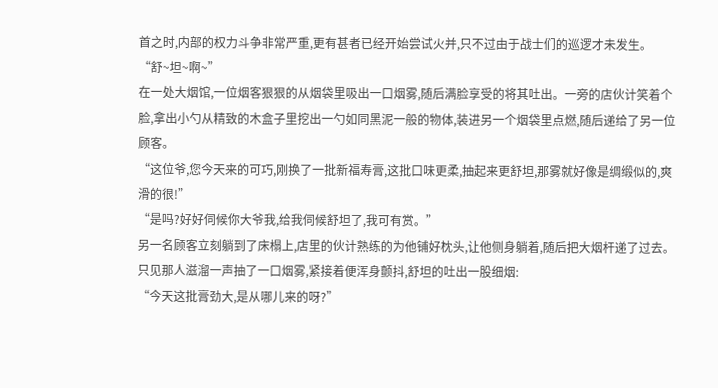首之时,内部的权力斗争非常严重,更有甚者已经开始尝试火并,只不过由于战士们的巡逻才未发生。
“舒~坦~啊~”
在一处大烟馆,一位烟客狠狠的从烟袋里吸出一口烟雾,随后满脸享受的将其吐出。一旁的店伙计笑着个脸,拿出小勺从精致的木盒子里挖出一勺如同黑泥一般的物体,装进另一个烟袋里点燃,随后递给了另一位顾客。
“这位爷,您今天来的可巧,刚换了一批新福寿膏,这批口味更柔,抽起来更舒坦,那雾就好像是绸缎似的,爽滑的很!”
“是吗?好好伺候你大爷我,给我伺候舒坦了,我可有赏。”
另一名顾客立刻躺到了床榻上,店里的伙计熟练的为他铺好枕头,让他侧身躺着,随后把大烟杆递了过去。只见那人滋溜一声抽了一口烟雾,紧接着便浑身颤抖,舒坦的吐出一股细烟:
“今天这批膏劲大,是从哪儿来的呀?”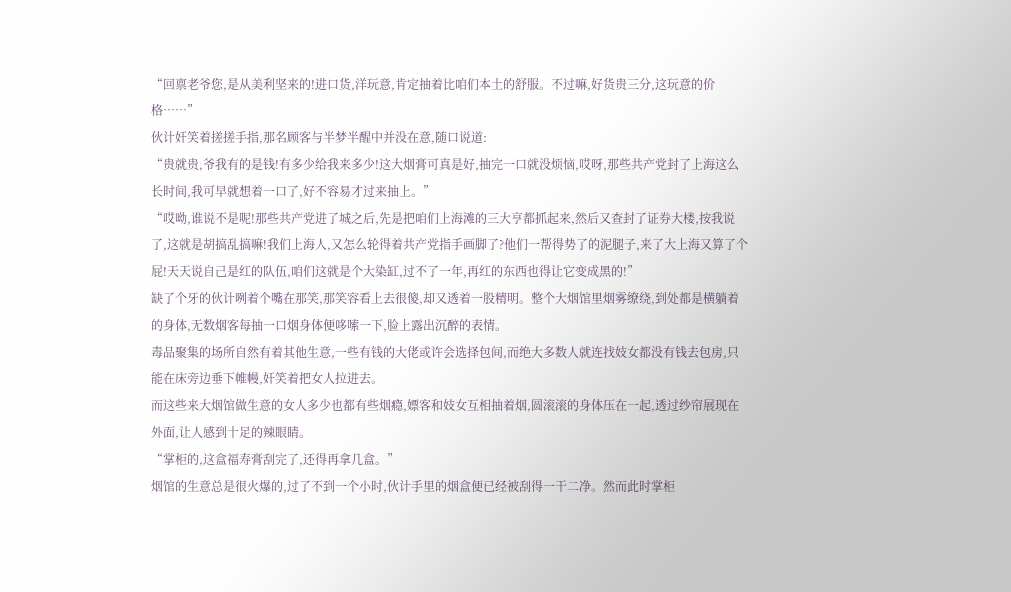“回禀老爷您,是从美利坚来的!进口货,洋玩意,肯定抽着比咱们本土的舒服。不过嘛,好货贵三分,这玩意的价格……”
伙计奸笑着搓搓手指,那名顾客与半梦半醒中并没在意,随口说道:
“贵就贵,爷我有的是钱!有多少给我来多少!这大烟膏可真是好,抽完一口就没烦恼,哎呀,那些共产党封了上海这么长时间,我可早就想着一口了,好不容易才过来抽上。”
“哎呦,谁说不是呢!那些共产党进了城之后,先是把咱们上海滩的三大亨都抓起来,然后又查封了证券大楼,按我说了,这就是胡搞乱搞嘛!我们上海人,又怎么轮得着共产党指手画脚了?他们一帮得势了的泥腿子,来了大上海又算了个屁!天天说自己是红的队伍,咱们这就是个大染缸,过不了一年,再红的东西也得让它变成黑的!”
缺了个牙的伙计咧着个嘴在那笑,那笑容看上去很傻,却又透着一股精明。整个大烟馆里烟雾缭绕,到处都是横躺着的身体,无数烟客每抽一口烟身体便哆嗦一下,脸上露出沉醉的表情。
毒品聚集的场所自然有着其他生意,一些有钱的大佬或许会选择包间,而绝大多数人就连找妓女都没有钱去包房,只能在床旁边垂下帷幔,奸笑着把女人拉进去。
而这些来大烟馆做生意的女人多少也都有些烟瘾,嫖客和妓女互相抽着烟,圆滚滚的身体压在一起,透过纱帘展现在外面,让人感到十足的辣眼睛。
“掌柜的,这盒福寿膏刮完了,还得再拿几盒。”
烟馆的生意总是很火爆的,过了不到一个小时,伙计手里的烟盒便已经被刮得一干二净。然而此时掌柜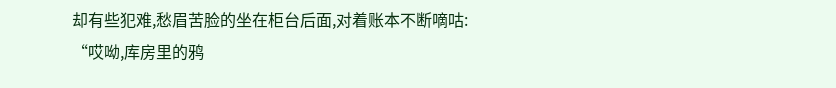却有些犯难,愁眉苦脸的坐在柜台后面,对着账本不断嘀咕:
“哎呦,库房里的鸦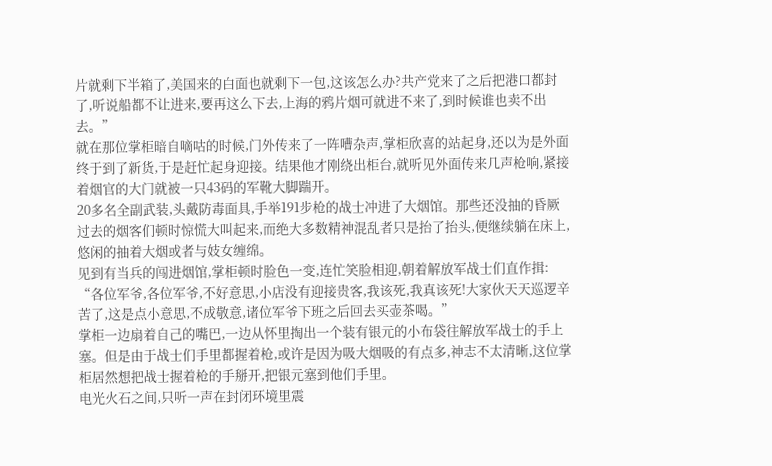片就剩下半箱了,美国来的白面也就剩下一包,这该怎么办?共产党来了之后把港口都封了,听说船都不让进来,要再这么下去,上海的鸦片烟可就进不来了,到时候谁也卖不出去。”
就在那位掌柜暗自嘀咕的时候,门外传来了一阵嘈杂声,掌柜欣喜的站起身,还以为是外面终于到了新货,于是赶忙起身迎接。结果他才刚绕出柜台,就听见外面传来几声枪响,紧接着烟官的大门就被一只43码的军靴大脚踹开。
20多名全副武装,头戴防毒面具,手举191步枪的战士冲进了大烟馆。那些还没抽的昏厥过去的烟客们顿时惊慌大叫起来,而绝大多数精神混乱者只是抬了抬头,便继续躺在床上,悠闲的抽着大烟或者与妓女缠绵。
见到有当兵的闯进烟馆,掌柜顿时脸色一变,连忙笑脸相迎,朝着解放军战士们直作揖:
“各位军爷,各位军爷,不好意思,小店没有迎接贵客,我该死,我真该死!大家伙天天巡逻辛苦了,这是点小意思,不成敬意,诸位军爷下班之后回去买壶茶喝。”
掌柜一边扇着自己的嘴巴,一边从怀里掏出一个装有银元的小布袋往解放军战士的手上塞。但是由于战士们手里都握着枪,或许是因为吸大烟吸的有点多,神志不太清晰,这位掌柜居然想把战士握着枪的手掰开,把银元塞到他们手里。
电光火石之间,只听一声在封闭环境里震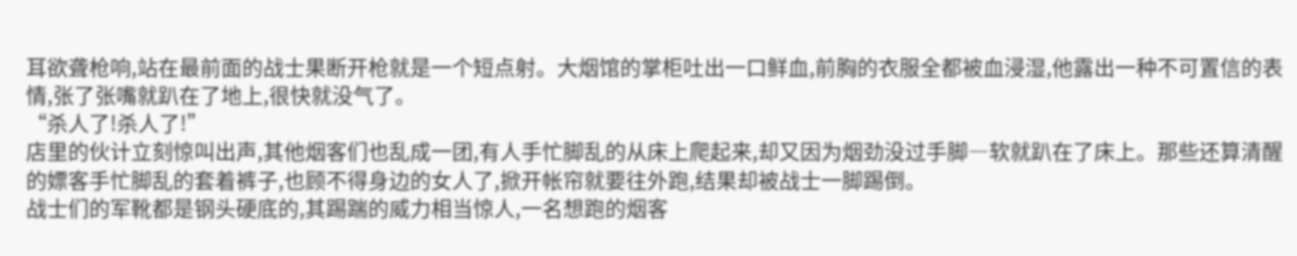耳欲聋枪响,站在最前面的战士果断开枪就是一个短点射。大烟馆的掌柜吐出一口鲜血,前胸的衣服全都被血浸湿,他露出一种不可置信的表情,张了张嘴就趴在了地上,很快就没气了。
“杀人了!杀人了!”
店里的伙计立刻惊叫出声,其他烟客们也乱成一团,有人手忙脚乱的从床上爬起来,却又因为烟劲没过手脚―软就趴在了床上。那些还算清醒的嫖客手忙脚乱的套着裤子,也顾不得身边的女人了,掀开帐帘就要往外跑,结果却被战士一脚踢倒。
战士们的军靴都是钢头硬底的,其踢踹的威力相当惊人,一名想跑的烟客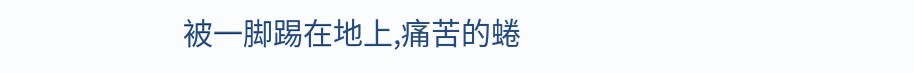被一脚踢在地上,痛苦的蜷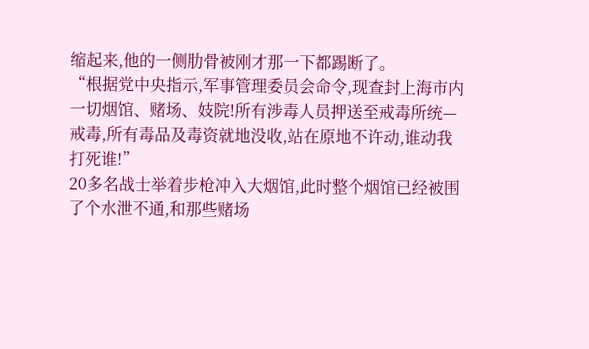缩起来,他的一侧肋骨被刚才那一下都踢断了。
“根据党中央指示,军事管理委员会命令,现查封上海市内一切烟馆、赌场、妓院!所有涉毒人员押送至戒毒所统—戒毒,所有毒品及毒资就地没收,站在原地不许动,谁动我打死谁!”
20多名战士举着步枪冲入大烟馆,此时整个烟馆已经被围了个水泄不通,和那些赌场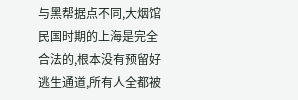与黑帮据点不同,大烟馆民国时期的上海是完全合法的,根本没有预留好逃生通道,所有人全都被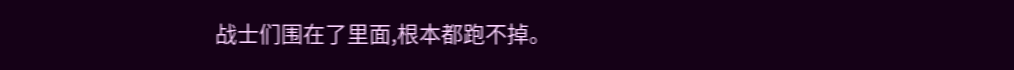战士们围在了里面,根本都跑不掉。